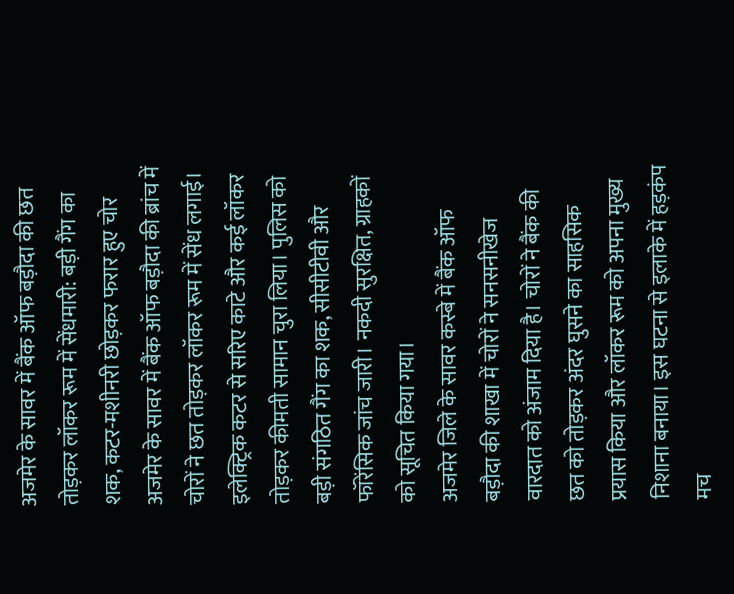अजमेर के सावर में बैंक ऑफ बड़ौदा की छत तोड़कर लॉकर रूम में सेंधमारी: बड़ी गैंग का शक, कटर-मशीनरी छोड़कर फरार हुए चोर
अजमेर के सावर में बैंक ऑफ बड़ौदा की ब्रांच में चोरों ने छत तोड़कर लॉकर रूम में सेंध लगाई। इलेक्ट्रिक कटर से सरिए काटे और कई लॉकर तोड़कर कीमती सामान चुरा लिया। पुलिस को बड़ी संगठित गैंग का शक, सीसीटीवी और फॉरेंसिक जांच जारी। नकदी सुरक्षित, ग्राहकों को सूचित किया गया।
अजमेर जिले के सावर कस्बे में बैंक ऑफ बड़ौदा की शाखा में चोरों ने सनसनीखेज वारदात को अंजाम दिया है। चोरों ने बैंक की छत को तोड़कर अंदर घुसने का साहसिक प्रयास किया और लॉकर रूम को अपना मुख्य निशाना बनाया। इस घटना से इलाके में हड़कंप मच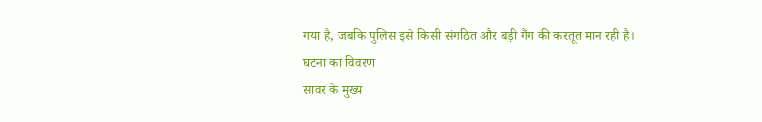गया है, जबकि पुलिस इसे किसी संगठित और बड़ी गैंग की करतूत मान रही है।
घटना का विवरण
सावर के मुख्य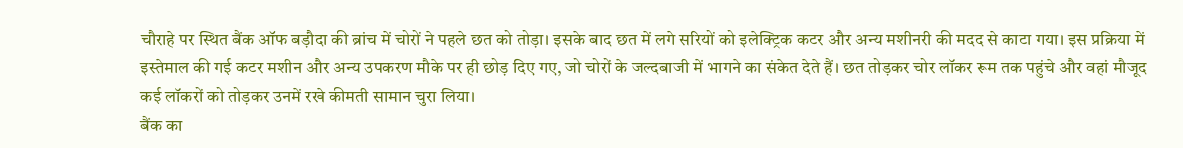चौराहे पर स्थित बैंक ऑफ बड़ौदा की ब्रांच में चोरों ने पहले छत को तोड़ा। इसके बाद छत में लगे सरियों को इलेक्ट्रिक कटर और अन्य मशीनरी की मदद से काटा गया। इस प्रक्रिया में इस्तेमाल की गई कटर मशीन और अन्य उपकरण मौके पर ही छोड़ दिए गए, जो चोरों के जल्दबाजी में भागने का संकेत देते हैं। छत तोड़कर चोर लॉकर रूम तक पहुंचे और वहां मौजूद कई लॉकरों को तोड़कर उनमें रखे कीमती सामान चुरा लिया।
बैंक का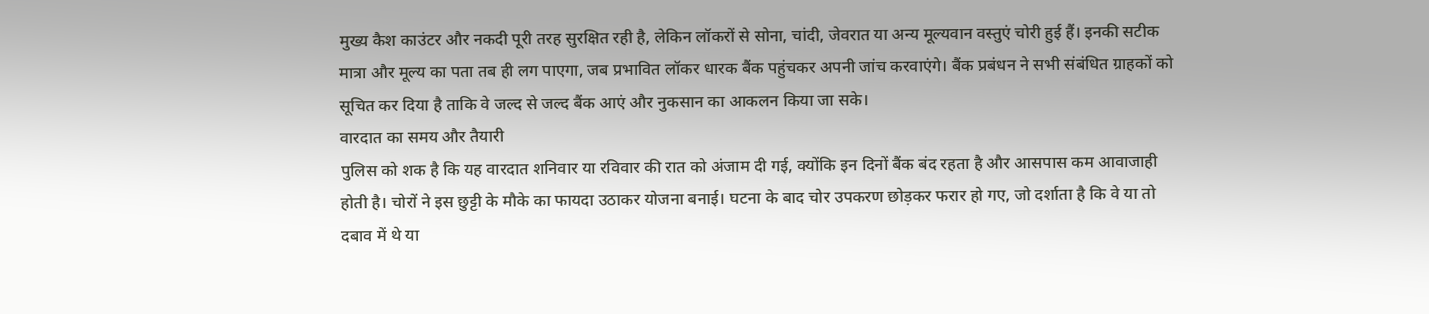मुख्य कैश काउंटर और नकदी पूरी तरह सुरक्षित रही है, लेकिन लॉकरों से सोना, चांदी, जेवरात या अन्य मूल्यवान वस्तुएं चोरी हुई हैं। इनकी सटीक मात्रा और मूल्य का पता तब ही लग पाएगा, जब प्रभावित लॉकर धारक बैंक पहुंचकर अपनी जांच करवाएंगे। बैंक प्रबंधन ने सभी संबंधित ग्राहकों को सूचित कर दिया है ताकि वे जल्द से जल्द बैंक आएं और नुकसान का आकलन किया जा सके।
वारदात का समय और तैयारी
पुलिस को शक है कि यह वारदात शनिवार या रविवार की रात को अंजाम दी गई, क्योंकि इन दिनों बैंक बंद रहता है और आसपास कम आवाजाही होती है। चोरों ने इस छुट्टी के मौके का फायदा उठाकर योजना बनाई। घटना के बाद चोर उपकरण छोड़कर फरार हो गए, जो दर्शाता है कि वे या तो दबाव में थे या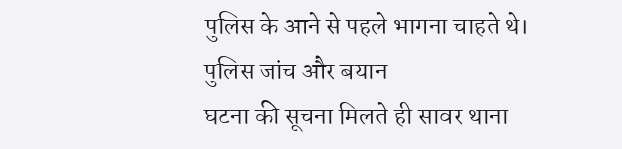पुलिस के आने से पहले भागना चाहते थे।
पुलिस जांच और बयान
घटना की सूचना मिलते ही सावर थाना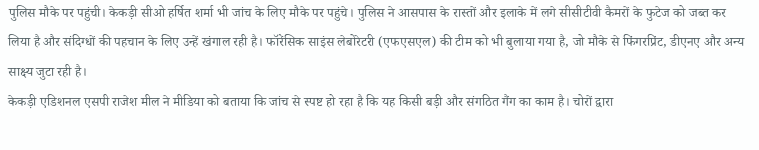पुलिस मौके पर पहुंची। केकड़ी सीओ हर्षित शर्मा भी जांच के लिए मौके पर पहुंचे। पुलिस ने आसपास के रास्तों और इलाके में लगे सीसीटीवी कैमरों के फुटेज को जब्त कर लिया है और संदिग्धों की पहचान के लिए उन्हें खंगाल रही है। फॉरेंसिक साइंस लेबोरेटरी (एफएसएल) की टीम को भी बुलाया गया है, जो मौके से फिंगरप्रिंट, डीएनए और अन्य साक्ष्य जुटा रही है।
केकड़ी एडिशनल एसपी राजेश मील ने मीडिया को बताया कि जांच से स्पष्ट हो रहा है कि यह किसी बड़ी और संगठित गैंग का काम है। चोरों द्वारा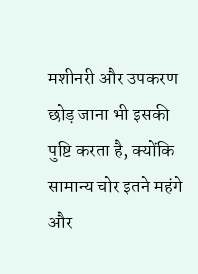मशीनरी और उपकरण छोड़ जाना भी इसकी पुष्टि करता है, क्योंकि सामान्य चोर इतने महंगे और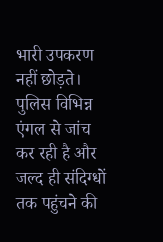भारी उपकरण नहीं छोड़ते। पुलिस विभिन्न एंगल से जांच कर रही है और जल्द ही संदिग्धों तक पहुंचने की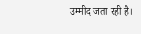उम्मीद जता रही है।